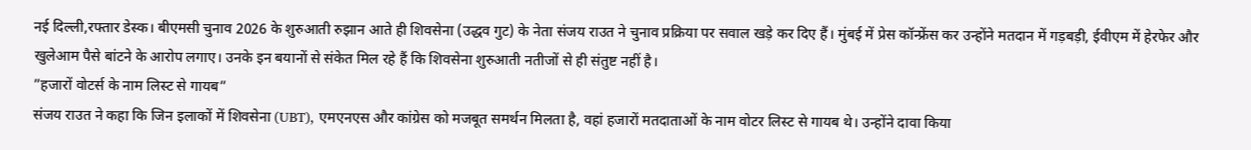नई दिल्ली,रफ्तार डेस्क। बीएमसी चुनाव 2026 के शुरुआती रुझान आते ही शिवसेना (उद्धव गुट) के नेता संजय राउत ने चुनाव प्रक्रिया पर सवाल खड़े कर दिए हैं। मुंबई में प्रेस कॉन्फ्रेंस कर उन्होंने मतदान में गड़बड़ी, ईवीएम में हेरफेर और खुलेआम पैसे बांटने के आरोप लगाए। उनके इन बयानों से संकेत मिल रहे हैं कि शिवसेना शुरुआती नतीजों से ही संतुष्ट नहीं है।
”हजारों वोटर्स के नाम लिस्ट से गायब”
संजय राउत ने कहा कि जिन इलाकों में शिवसेना (UBT), एमएनएस और कांग्रेस को मजबूत समर्थन मिलता है, वहां हजारों मतदाताओं के नाम वोटर लिस्ट से गायब थे। उन्होंने दावा किया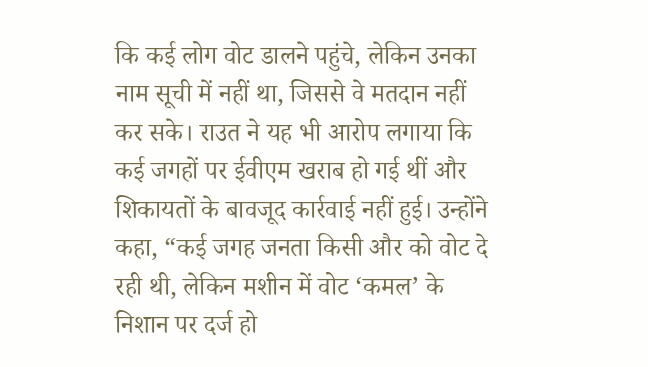कि कई लोग वोट डालने पहुंचे, लेकिन उनका नाम सूची में नहीं था, जिससे वे मतदान नहीं कर सके। राउत ने यह भी आरोप लगाया कि कई जगहों पर ईवीएम खराब हो गई थीं और शिकायतों के बावजूद कार्रवाई नहीं हुई। उन्होंने कहा, “कई जगह जनता किसी और को वोट दे रही थी, लेकिन मशीन में वोट ‘कमल’ के निशान पर दर्ज हो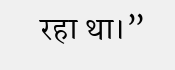रहा था।”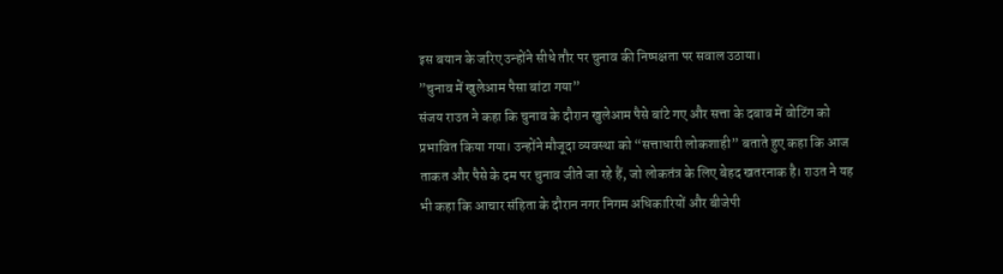इस बयान के जरिए उन्होंने सीधे तौर पर चुनाव की निष्पक्षता पर सवाल उठाया।
”चुनाव में खुलेआम पैसा बांटा गया”
संजय राउत ने कहा कि चुनाव के दौरान खुलेआम पैसे बांटे गए और सत्ता के दबाव में वोटिंग को प्रभावित किया गया। उन्होंने मौजूदा व्यवस्था को “सत्ताधारी लोकशाही” बताते हुए कहा कि आज ताकत और पैसे के दम पर चुनाव जीते जा रहे हैं, जो लोकतंत्र के लिए बेहद खतरनाक है। राउत ने यह भी कहा कि आचार संहिता के दौरान नगर निगम अधिकारियों और बीजेपी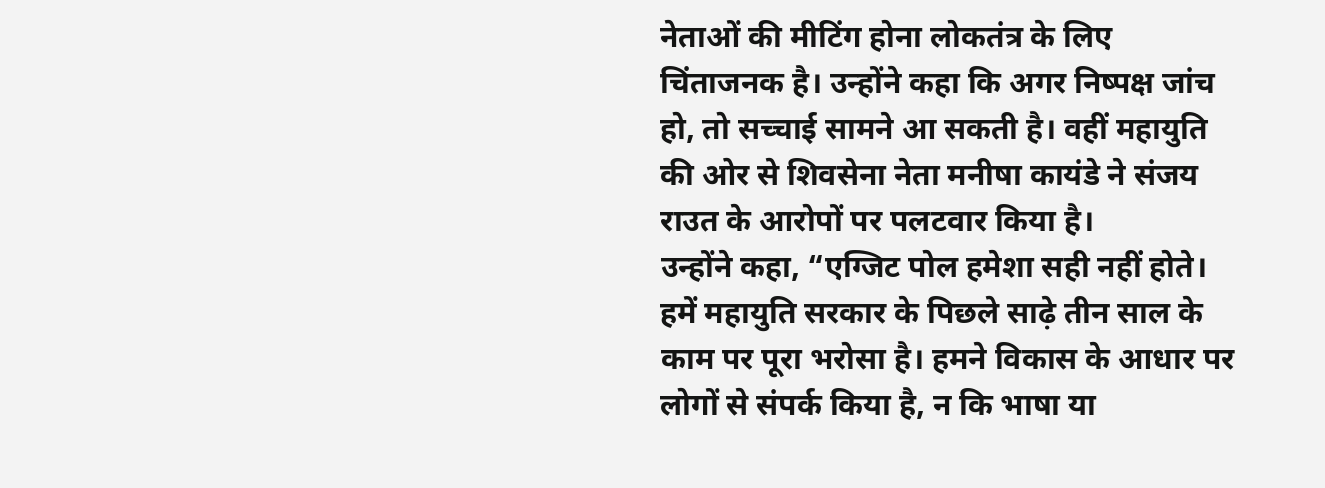नेताओं की मीटिंग होना लोकतंत्र के लिए चिंताजनक है। उन्होंने कहा कि अगर निष्पक्ष जांच हो, तो सच्चाई सामने आ सकती है। वहीं महायुति की ओर से शिवसेना नेता मनीषा कायंडे ने संजय राउत के आरोपों पर पलटवार किया है।
उन्होंने कहा, “एग्जिट पोल हमेशा सही नहीं होते। हमें महायुति सरकार के पिछले साढ़े तीन साल के काम पर पूरा भरोसा है। हमने विकास के आधार पर लोगों से संपर्क किया है, न कि भाषा या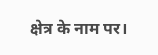क्षेत्र के नाम पर।